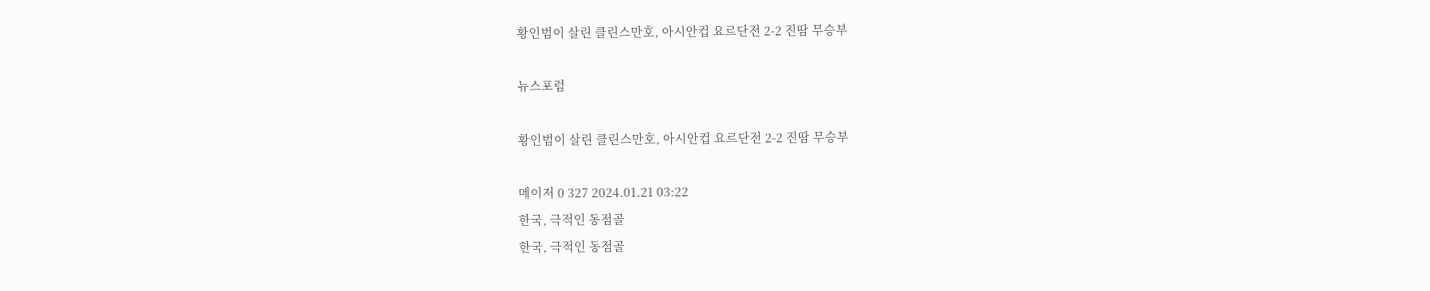황인범이 살린 클린스만호, 아시안컵 요르단전 2-2 진땀 무승부

뉴스포럼

황인범이 살린 클린스만호, 아시안컵 요르단전 2-2 진땀 무승부

메이저 0 327 2024.01.21 03:22
한국, 극적인 동점골
한국, 극적인 동점골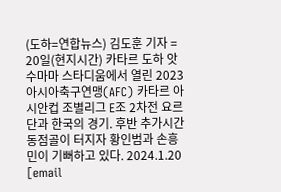(도하=연합뉴스) 김도훈 기자 = 20일(현지시간) 카타르 도하 앗수마마 스타디움에서 열린 2023 아시아축구연맹(AFC) 카타르 아시안컵 조별리그 E조 2차전 요르단과 한국의 경기. 후반 추가시간 동점골이 터지자 황인범과 손흥민이 기뻐하고 있다. 2024.1.20 [email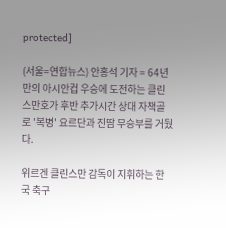protected]

(서울=연합뉴스) 안홍석 기자 = 64년 만의 아시안컵 우승에 도전하는 클린스만호가 후반 추가시간 상대 자책골로 '복병' 요르단과 진땀 무승부를 거뒀다.

위르겐 클린스만 감독이 지휘하는 한국 축구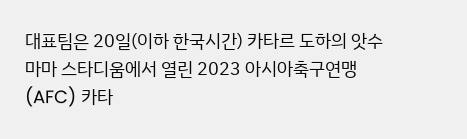대표팀은 20일(이하 한국시간) 카타르 도하의 앗수마마 스타디움에서 열린 2023 아시아축구연맹(AFC) 카타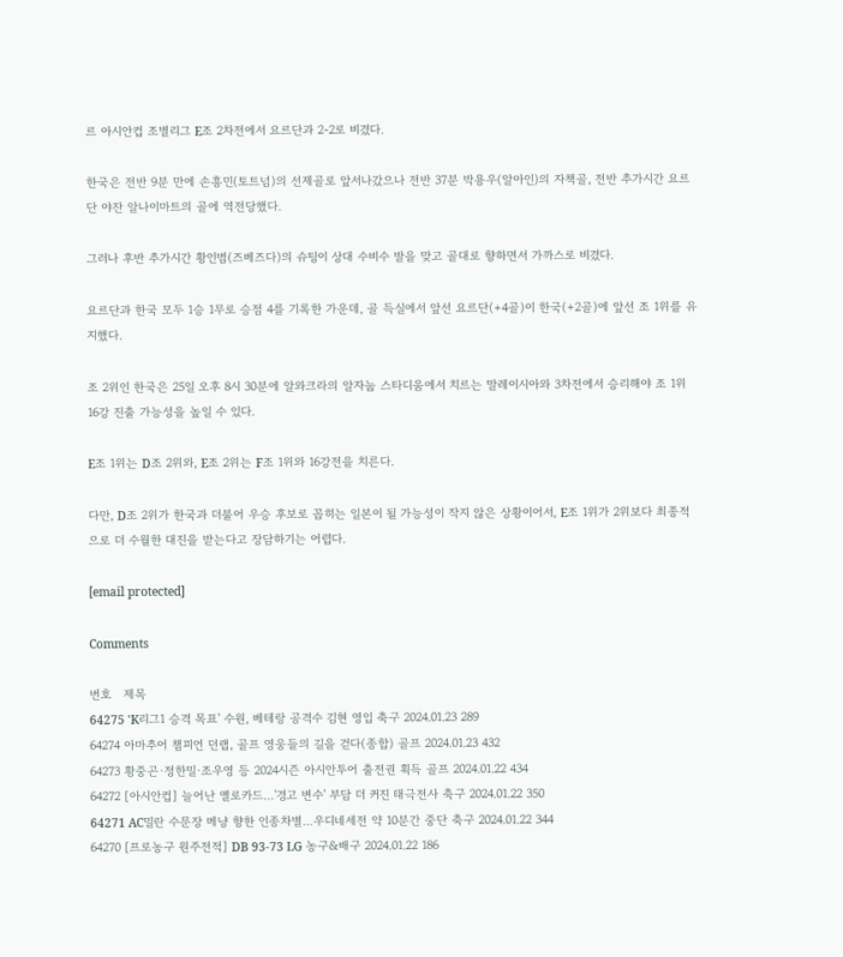르 아시안컵 조별리그 E조 2차전에서 요르단과 2-2로 비겼다.

한국은 전반 9분 만에 손흥민(토트넘)의 선제골로 앞서나갔으나 전반 37분 박용우(알아인)의 자책골, 전반 추가시간 요르단 야잔 알나이마트의 골에 역전당했다.

그러나 후반 추가시간 황인범(즈베즈다)의 슈팅이 상대 수비수 발을 맞고 골대로 향하면서 가까스로 비겼다.

요르단과 한국 모두 1승 1무로 승점 4를 기록한 가운데, 골 득실에서 앞선 요르단(+4골)이 한국(+2골)에 앞선 조 1위를 유지했다.

조 2위인 한국은 25일 오후 8시 30분에 알와크라의 알자눕 스타디움에서 치르는 말레이시아와 3차전에서 승리해야 조 1위 16강 진출 가능성을 높일 수 있다.

E조 1위는 D조 2위와, E조 2위는 F조 1위와 16강전을 치른다.

다만, D조 2위가 한국과 더불어 우승 후보로 꼽히는 일본이 될 가능성이 작지 않은 상황이어서, E조 1위가 2위보다 최종적으로 더 수월한 대진을 받는다고 장담하기는 어렵다.

[email protected]

Comments

번호   제목
64275 'K리그1 승격 목표' 수원, 베테랑 공격수 김현 영입 축구 2024.01.23 289
64274 아마추어 챔피언 던랩, 골프 영웅들의 길을 걷다(종합) 골프 2024.01.23 432
64273 황중곤·정한밀·조우영 등 2024시즌 아시안투어 출전권 획득 골프 2024.01.22 434
64272 [아시안컵] 늘어난 옐로카드…'경고 변수' 부담 더 커진 태극전사 축구 2024.01.22 350
64271 AC밀란 수문장 메냥 향한 인종차별…우디네세전 약 10분간 중단 축구 2024.01.22 344
64270 [프로농구 원주전적] DB 93-73 LG 농구&배구 2024.01.22 186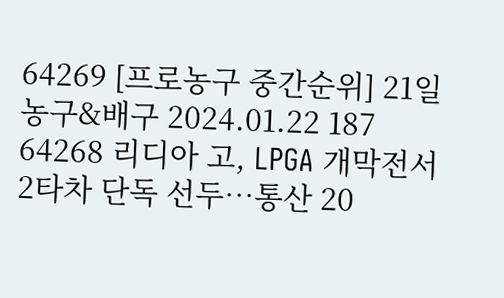64269 [프로농구 중간순위] 21일 농구&배구 2024.01.22 187
64268 리디아 고, LPGA 개막전서 2타차 단독 선두…통산 20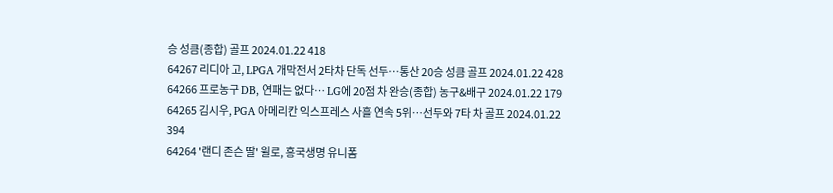승 성큼(종합) 골프 2024.01.22 418
64267 리디아 고, LPGA 개막전서 2타차 단독 선두…통산 20승 성큼 골프 2024.01.22 428
64266 프로농구 DB, 연패는 없다… LG에 20점 차 완승(종합) 농구&배구 2024.01.22 179
64265 김시우, PGA 아메리칸 익스프레스 사흘 연속 5위…선두와 7타 차 골프 2024.01.22 394
64264 '랜디 존슨 딸' 윌로, 흥국생명 유니폼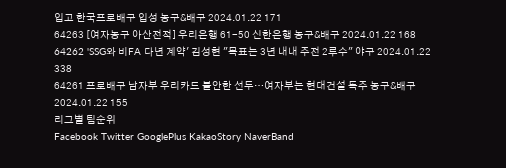입고 한국프로배구 입성 농구&배구 2024.01.22 171
64263 [여자농구 아산전적] 우리은행 61-50 신한은행 농구&배구 2024.01.22 168
64262 'SSG와 비FA 다년 계약' 김성현 "목표는 3년 내내 주전 2루수" 야구 2024.01.22 338
64261 프로배구 남자부 우리카드 불안한 선두…여자부는 현대건설 독주 농구&배구 2024.01.22 155
리그별 팀순위
Facebook Twitter GooglePlus KakaoStory NaverBand